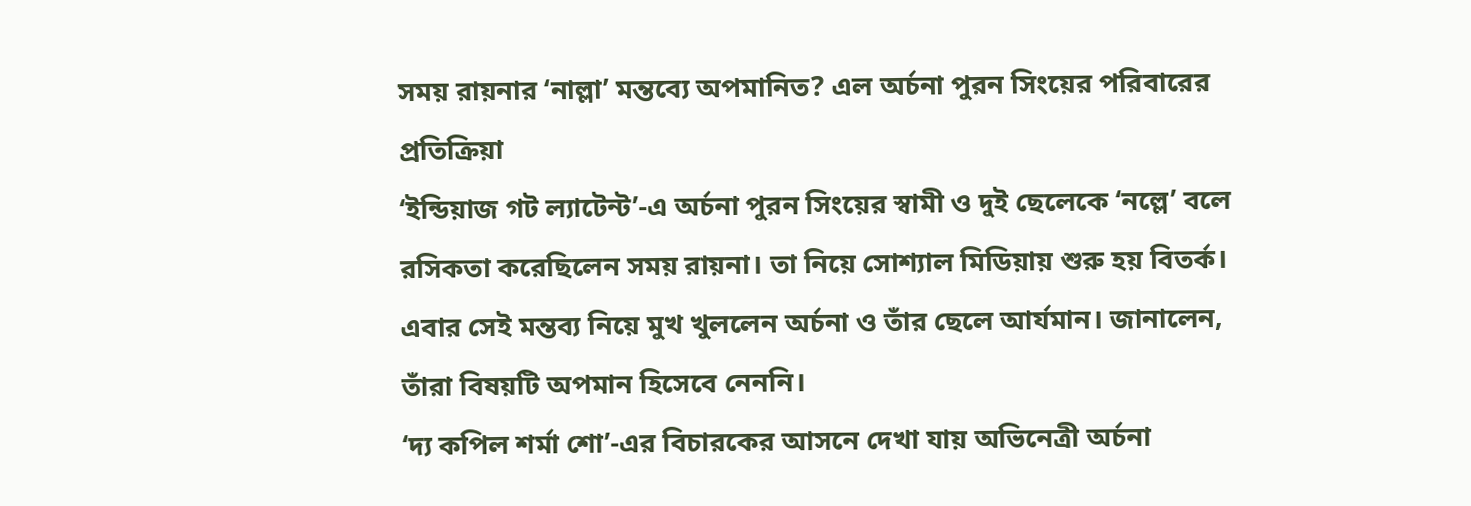সময় রায়নার ‘নাল্লা’ মন্তব্যে অপমানিত? এল অর্চনা পুরন সিংয়ের পরিবারের প্রতিক্রিয়া
‘ইন্ডিয়াজ গট ল্যাটেন্ট’-এ অর্চনা পুরন সিংয়ের স্বামী ও দুই ছেলেকে ‘নল্লে’ বলে রসিকতা করেছিলেন সময় রায়না। তা নিয়ে সোশ্যাল মিডিয়ায় শুরু হয় বিতর্ক। এবার সেই মন্তব্য নিয়ে মুখ খুললেন অর্চনা ও তাঁর ছেলে আর্যমান। জানালেন, তাঁরা বিষয়টি অপমান হিসেবে নেননি।
‘দ্য কপিল শর্মা শো’-এর বিচারকের আসনে দেখা যায় অভিনেত্রী অর্চনা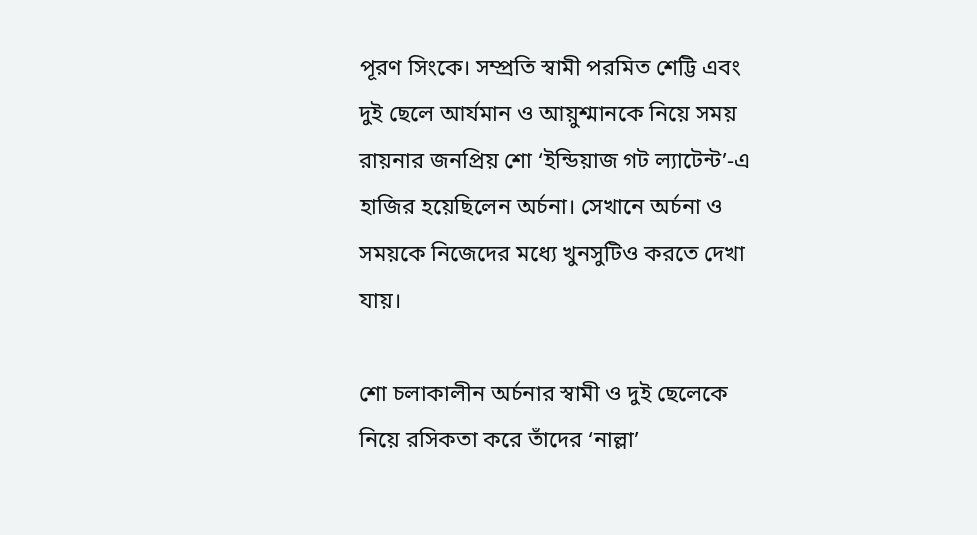পূরণ সিংকে। সম্প্রতি স্বামী পরমিত শেট্টি এবং দুই ছেলে আর্যমান ও আয়ুশ্মানকে নিয়ে সময় রায়নার জনপ্রিয় শো ‘ইন্ডিয়াজ গট ল্যাটেন্ট’-এ হাজির হয়েছিলেন অর্চনা। সেখানে অর্চনা ও সময়কে নিজেদের মধ্যে খুনসুটিও করতে দেখা যায়।

শো চলাকালীন অর্চনার স্বামী ও দুই ছেলেকে নিয়ে রসিকতা করে তাঁদের ‘নাল্লা’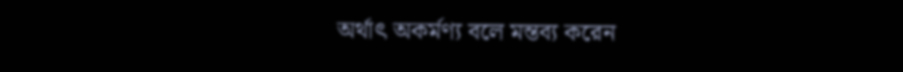অর্থাৎ অকর্মণ্য বলে মন্তব্য করেন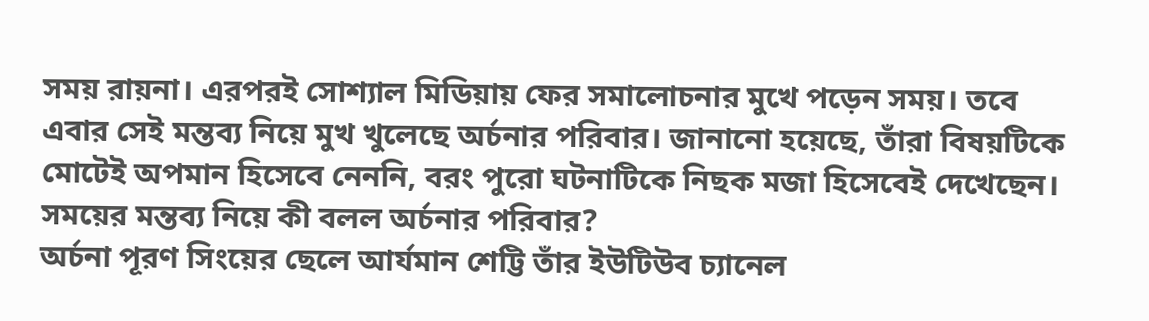সময় রায়না। এরপরই সোশ্যাল মিডিয়ায় ফের সমালোচনার মুখে পড়েন সময়। তবে এবার সেই মন্তব্য নিয়ে মুখ খুলেছে অর্চনার পরিবার। জানানো হয়েছে, তাঁরা বিষয়টিকে মোটেই অপমান হিসেবে নেননি, বরং পুরো ঘটনাটিকে নিছক মজা হিসেবেই দেখেছেন।
সময়ের মন্তব্য নিয়ে কী বলল অর্চনার পরিবার?
অর্চনা পূরণ সিংয়ের ছেলে আর্যমান শেট্টি তাঁর ইউটিউব চ্যানেল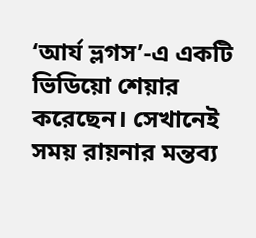‘আর্য ভ্লগস’-এ একটি ভিডিয়ো শেয়ার করেছেন। সেখানেই সময় রায়নার মন্তব্য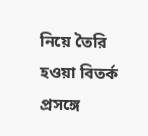নিয়ে তৈরি হওয়া বিতর্ক প্রসঙ্গে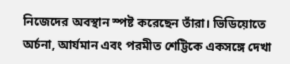নিজেদের অবস্থান স্পষ্ট করেছেন তাঁরা। ভিডিয়োতে অর্চনা, আর্যমান এবং পরমীত শেট্টিকে একসঙ্গে দেখা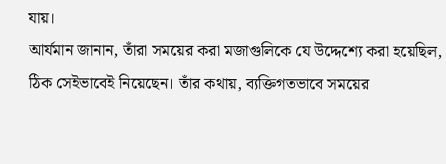যায়।
আর্যমান জানান, তাঁরা সময়ের করা মজাগুলিকে যে উদ্দেশ্যে করা হয়েছিল, ঠিক সেইভাবেই নিয়েছেন। তাঁর কথায়, ব্যক্তিগতভাবে সময়ের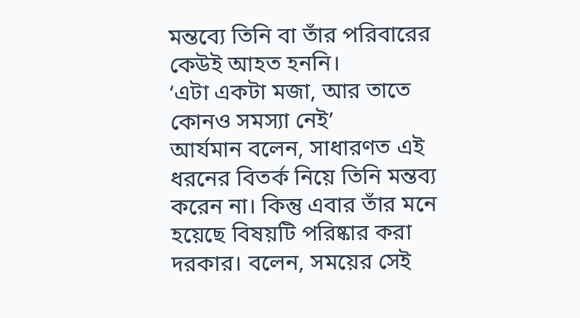মন্তব্যে তিনি বা তাঁর পরিবারের কেউই আহত হননি।
‘এটা একটা মজা, আর তাতে কোনও সমস্যা নেই’
আর্যমান বলেন, সাধারণত এই ধরনের বিতর্ক নিয়ে তিনি মন্তব্য করেন না। কিন্তু এবার তাঁর মনে হয়েছে বিষয়টি পরিষ্কার করা দরকার। বলেন, সময়ের সেই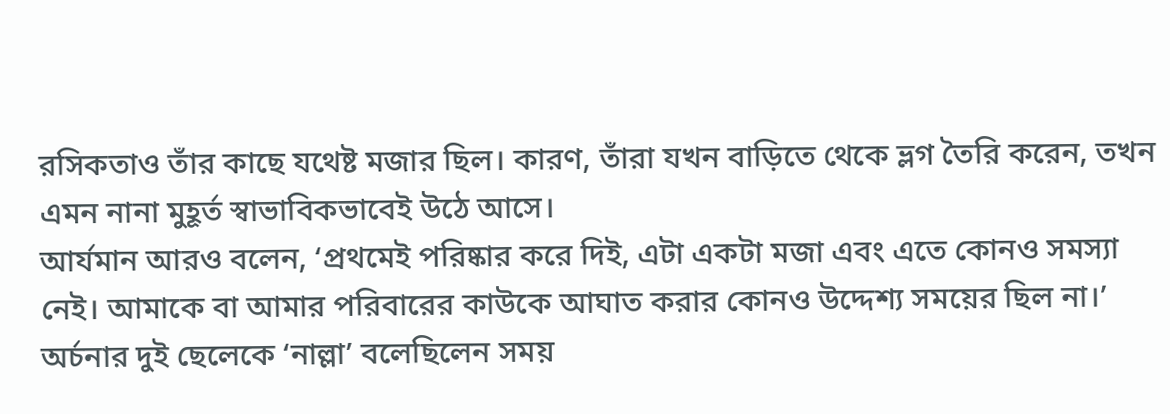রসিকতাও তাঁর কাছে যথেষ্ট মজার ছিল। কারণ, তাঁরা যখন বাড়িতে থেকে ভ্লগ তৈরি করেন, তখন এমন নানা মুহূর্ত স্বাভাবিকভাবেই উঠে আসে।
আর্যমান আরও বলেন, ‘প্রথমেই পরিষ্কার করে দিই, এটা একটা মজা এবং এতে কোনও সমস্যা নেই। আমাকে বা আমার পরিবারের কাউকে আঘাত করার কোনও উদ্দেশ্য সময়ের ছিল না।’
অর্চনার দুই ছেলেকে ‘নাল্লা’ বলেছিলেন সময়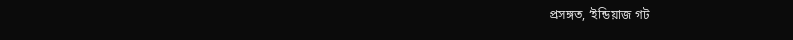প্রসঙ্গত, ‘ইন্ডিয়াজ গট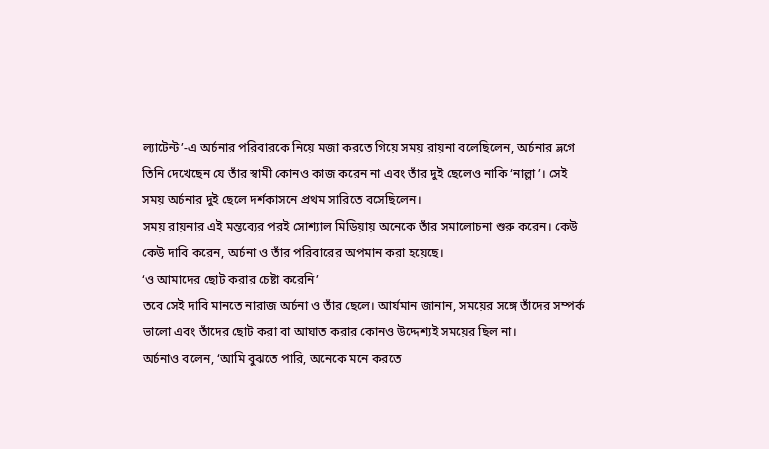ল্যাটেন্ট’-এ অর্চনার পরিবারকে নিয়ে মজা করতে গিয়ে সময় রায়না বলেছিলেন, অর্চনার ভ্লগে তিনি দেখেছেন যে তাঁর স্বামী কোনও কাজ করেন না এবং তাঁর দুই ছেলেও নাকি ‘নাল্লা’। সেই সময় অর্চনার দুই ছেলে দর্শকাসনে প্রথম সারিতে বসেছিলেন।
সময় রায়নার এই মন্তব্যের পরই সোশ্যাল মিডিয়ায় অনেকে তাঁর সমালোচনা শুরু করেন। কেউ কেউ দাবি করেন, অর্চনা ও তাঁর পরিবারের অপমান করা হয়েছে।
‘ও আমাদের ছোট করার চেষ্টা করেনি’
তবে সেই দাবি মানতে নারাজ অর্চনা ও তাঁর ছেলে। আর্যমান জানান, সময়ের সঙ্গে তাঁদের সম্পর্ক ভালো এবং তাঁদের ছোট করা বা আঘাত করার কোনও উদ্দেশ্যই সময়ের ছিল না।
অর্চনাও বলেন, ‘আমি বুঝতে পারি, অনেকে মনে করতে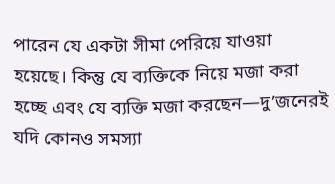পারেন যে একটা সীমা পেরিয়ে যাওয়া হয়েছে। কিন্তু যে ব্যক্তিকে নিয়ে মজা করা হচ্ছে এবং যে ব্যক্তি মজা করছেন—দু’জনেরই যদি কোনও সমস্যা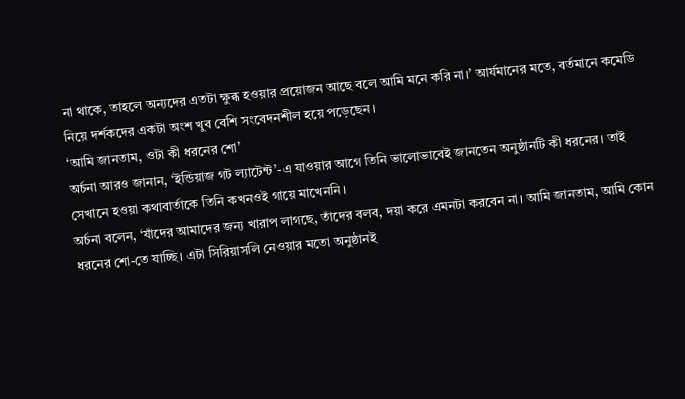না থাকে, তাহলে অন্যদের এতটা ক্ষুব্ধ হওয়ার প্রয়োজন আছে বলে আমি মনে করি না।’ আর্যমানের মতে, বর্তমানে কমেডি নিয়ে দর্শকদের একটা অংশ খুব বেশি সংবেদনশীল হয়ে পড়েছেন।
‘আমি জানতাম, ওটা কী ধরনের শো’
অর্চনা আরও জানান, ‘ইন্ডিয়াজ গট ল্যাটেন্ট’-এ যাওয়ার আগে তিনি ভালোভাবেই জানতেন অনুষ্ঠানটি কী ধরনের। তাই সেখানে হওয়া কথাবার্তাকে তিনি কখনওই গায়ে মাখেননি।
অর্চনা বলেন, ‘যাঁদের আমাদের জন্য খারাপ লাগছে, তাঁদের বলব, দয়া করে এমনটা করবেন না। আমি জানতাম, আমি কোন ধরনের শো-তে যাচ্ছি। এটা সিরিয়াসলি নেওয়ার মতো অনুষ্ঠানই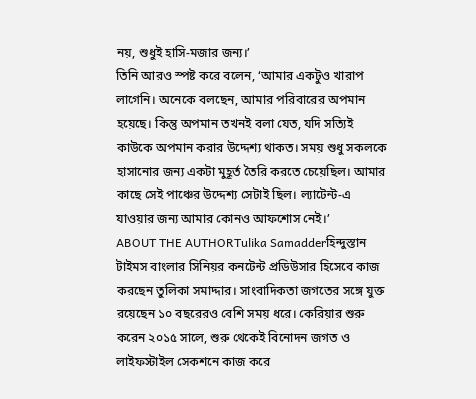নয়, শুধুই হাসি-মজার জন্য।’
তিনি আরও স্পষ্ট করে বলেন, ‘আমার একটুও খারাপ লাগেনি। অনেকে বলছেন, আমার পরিবারের অপমান হয়েছে। কিন্তু অপমান তখনই বলা যেত, যদি সত্যিই কাউকে অপমান করার উদ্দেশ্য থাকত। সময় শুধু সকলকে হাসানোর জন্য একটা মুহূর্ত তৈরি করতে চেয়েছিল। আমার কাছে সেই পাঞ্চের উদ্দেশ্য সেটাই ছিল। ল্যাটেন্ট-এ যাওয়ার জন্য আমার কোনও আফশোস নেই।’
ABOUT THE AUTHORTulika Samadderহিন্দুস্তান টাইমস বাংলার সিনিয়র কনটেন্ট প্রডিউসার হিসেবে কাজ করছেন তুলিকা সমাদ্দার। সাংবাদিকতা জগতের সঙ্গে যুক্ত রয়েছেন ১০ বছরেরও বেশি সময় ধরে। কেরিয়ার শুরু করেন ২০১৫ সালে, শুরু থেকেই বিনোদন জগত ও লাইফস্টাইল সেকশনে কাজ করে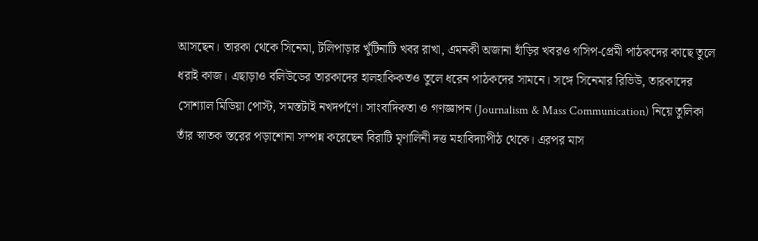আসছেন। তারকা থেকে সিনেমা, টলিপাড়ার খুঁটিনাটি খবর রাখা, এমনকী অজানা হাঁড়ির খবরও গসিপ-প্রেমী পাঠকদের কাছে তুলে ধরাই কাজ। এছাড়াও বলিউডের তারকাদের হালহাকিকতও তুলে ধরেন পাঠকদের সামনে। সঙ্গে সিনেমার রিভিউ, তারকাদের সোশ্যাল মিডিয়া পোস্ট, সমস্তটাই নখদর্পণে। সাংবাদিকতা ও গণজ্ঞাপন (Journalism & Mass Communication) নিয়ে তুলিকা তাঁর স্নাতক স্তরের পড়াশোনা সম্পন্ন করেছেন বিরাটি মৃণালিনী দত্ত মহাবিদ্যাপীঠ থেকে। এরপর মাস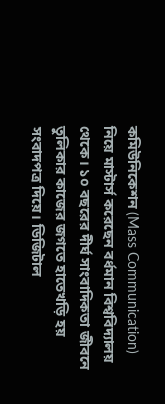কমিউনিকেশন (Mass Communication) নিয়ে মাস্টার্স করেছেন বর্ধমান বিশ্ববিদ্যালয় থেকে। ১০ বছরের দীর্ঘ সাংবাদিকতা জীবনে তুলিকার কাজের জগতে হাতেখড়ি হয় সংবাদপত্র দিয়ে। ডিজিটাল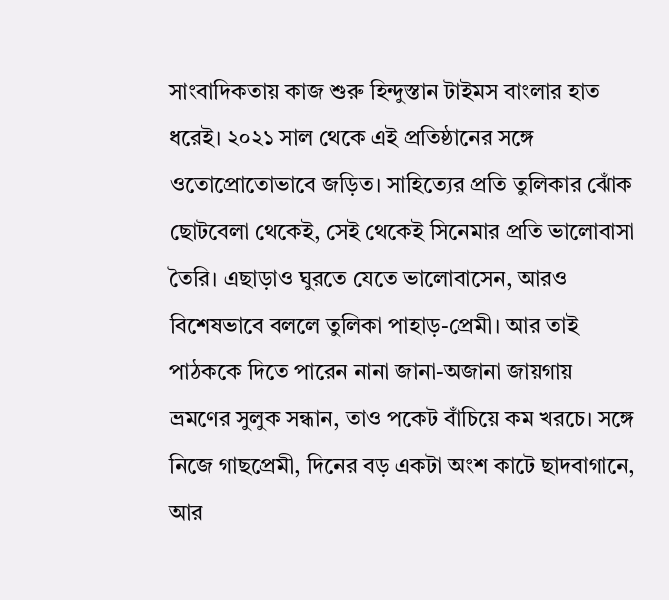সাংবাদিকতায় কাজ শুরু হিন্দুস্তান টাইমস বাংলার হাত ধরেই। ২০২১ সাল থেকে এই প্রতিষ্ঠানের সঙ্গে ওতোপ্রোতোভাবে জড়িত। সাহিত্যের প্রতি তুলিকার ঝোঁক ছোটবেলা থেকেই, সেই থেকেই সিনেমার প্রতি ভালোবাসা তৈরি। এছাড়াও ঘুরতে যেতে ভালোবাসেন, আরও বিশেষভাবে বললে তুলিকা পাহাড়-প্রেমী। আর তাই পাঠককে দিতে পারেন নানা জানা-অজানা জায়গায় ভ্রমণের সুলুক সন্ধান, তাও পকেট বাঁচিয়ে কম খরচে। সঙ্গে নিজে গাছপ্রেমী, দিনের বড় একটা অংশ কাটে ছাদবাগানে, আর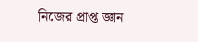নিজের প্রাপ্ত জ্ঞান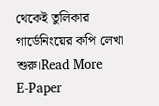থেকেই তুলিকার গার্ডেনিংয়ের কপি লেখা শুরু।Read More
E-Paper